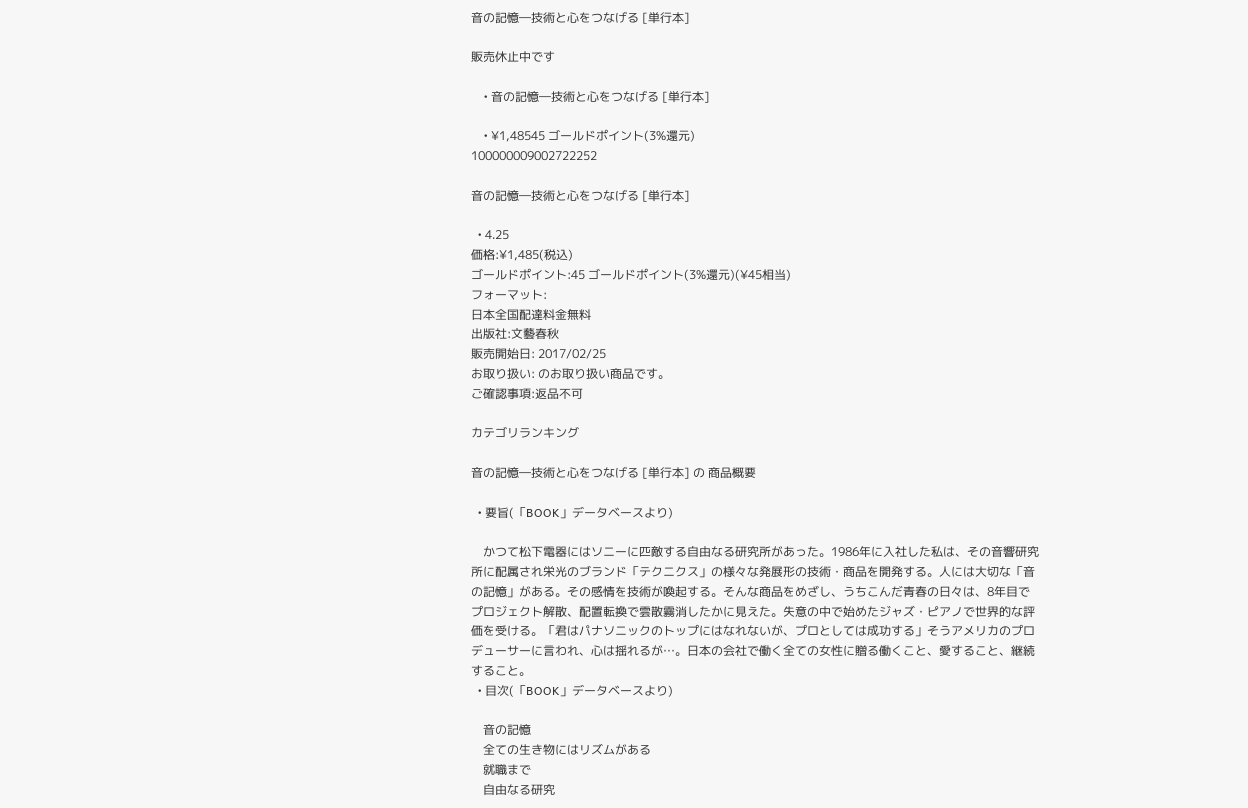音の記憶―技術と心をつなげる [単行本]

販売休止中です

    • 音の記憶―技術と心をつなげる [単行本]

    • ¥1,48545 ゴールドポイント(3%還元)
100000009002722252

音の記憶―技術と心をつなげる [単行本]

  • 4.25
価格:¥1,485(税込)
ゴールドポイント:45 ゴールドポイント(3%還元)(¥45相当)
フォーマット:
日本全国配達料金無料
出版社:文藝春秋
販売開始日: 2017/02/25
お取り扱い: のお取り扱い商品です。
ご確認事項:返品不可

カテゴリランキング

音の記憶―技術と心をつなげる [単行本] の 商品概要

  • 要旨(「BOOK」データベースより)

    かつて松下電器にはソニーに匹敵する自由なる研究所があった。1986年に入社した私は、その音響研究所に配属され栄光のブランド「テクニクス」の様々な発展形の技術・商品を開発する。人には大切な「音の記憶」がある。その感情を技術が喚起する。そんな商品をめざし、うちこんだ青春の日々は、8年目でプロジェクト解散、配置転換で雲散霧消したかに見えた。失意の中で始めたジャズ・ピアノで世界的な評価を受ける。「君はパナソニックのトップにはなれないが、プロとしては成功する」そうアメリカのプロデューサーに言われ、心は揺れるが…。日本の会社で働く全ての女性に贈る働くこと、愛すること、継続すること。
  • 目次(「BOOK」データベースより)

    音の記憶
    全ての生き物にはリズムがある
    就職まで
    自由なる研究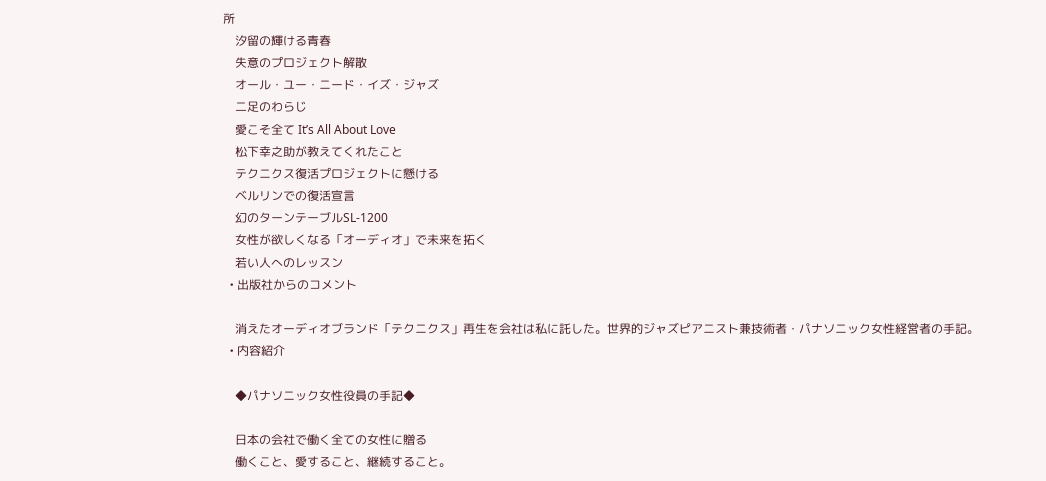所
    汐留の輝ける青春
    失意のプロジェクト解散
    オール・ユー・ニード・イズ・ジャズ
    二足のわらじ
    愛こそ全て It’s All About Love
    松下幸之助が教えてくれたこと
    テクニクス復活プロジェクトに懸ける
    ベルリンでの復活宣言
    幻のターンテーブルSL-1200
    女性が欲しくなる「オーディオ」で未来を拓く
    若い人へのレッスン
  • 出版社からのコメント

    消えたオーディオブランド「テクニクス」再生を会社は私に託した。世界的ジャズピアニスト兼技術者・パナソニック女性経営者の手記。
  • 内容紹介

    ◆パナソニック女性役員の手記◆

    日本の会社で働く全ての女性に贈る
    働くこと、愛すること、継続すること。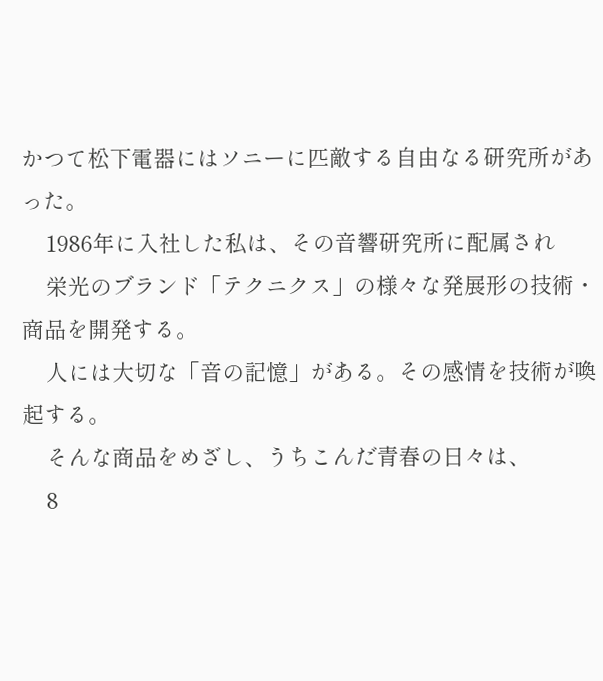かつて松下電器にはソニーに匹敵する自由なる研究所があった。
    1986年に入社した私は、その音響研究所に配属され
    栄光のブランド「テクニクス」の様々な発展形の技術・商品を開発する。
    人には大切な「音の記憶」がある。その感情を技術が喚起する。
    そんな商品をめざし、うちこんだ青春の日々は、
    8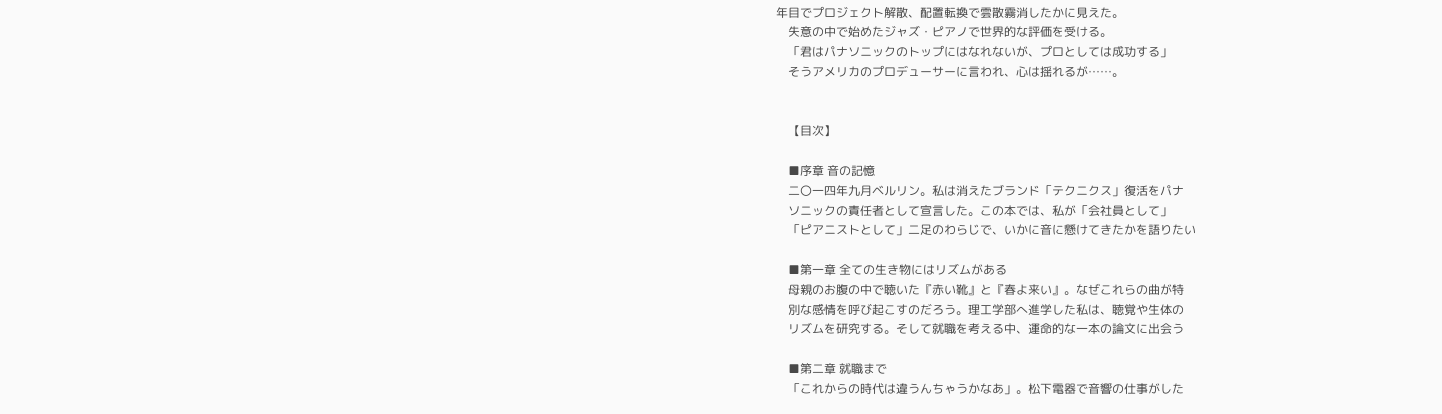年目でプロジェクト解散、配置転換で雲散霧消したかに見えた。
    失意の中で始めたジャズ・ピアノで世界的な評価を受ける。
    「君はパナソニックのトップにはなれないが、プロとしては成功する」
    そうアメリカのプロデューサーに言われ、心は揺れるが……。


    【目次】

    ■序章 音の記憶
    二〇一四年九月ベルリン。私は消えたブランド「テクニクス」復活をパナ
    ソニックの責任者として宣言した。この本では、私が「会社員として」
    「ピアニストとして」二足のわらじで、いかに音に懸けてきたかを語りたい

    ■第一章 全ての生き物にはリズムがある
    母親のお腹の中で聴いた『赤い靴』と『春よ来い』。なぜこれらの曲が特
    別な感情を呼び起こすのだろう。理工学部へ進学した私は、聴覚や生体の
    リズムを研究する。そして就職を考える中、運命的な一本の論文に出会う

    ■第二章 就職まで
    「これからの時代は違うんちゃうかなあ」。松下電器で音響の仕事がした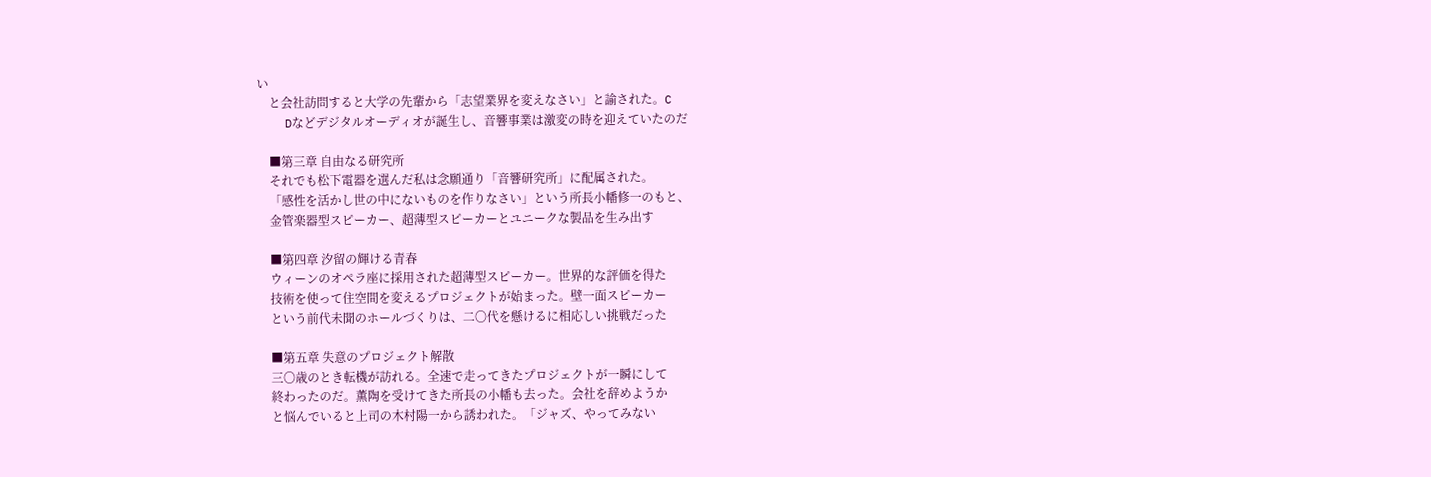い
    と会社訪問すると大学の先輩から「志望業界を変えなさい」と諭された。C
    Dなどデジタルオーディオが誕生し、音響事業は激変の時を迎えていたのだ

    ■第三章 自由なる研究所
    それでも松下電器を選んだ私は念願通り「音響研究所」に配属された。
    「感性を活かし世の中にないものを作りなさい」という所長小幡修一のもと、
    金管楽器型スピーカー、超薄型スピーカーとユニークな製品を生み出す

    ■第四章 汐留の輝ける青春
    ウィーンのオペラ座に採用された超薄型スピーカー。世界的な評価を得た
    技術を使って住空間を変えるプロジェクトが始まった。壁一面スピーカー
    という前代未聞のホールづくりは、二〇代を懸けるに相応しい挑戦だった

    ■第五章 失意のプロジェクト解散
    三〇歳のとき転機が訪れる。全速で走ってきたプロジェクトが一瞬にして
    終わったのだ。薫陶を受けてきた所長の小幡も去った。会社を辞めようか
    と悩んでいると上司の木村陽一から誘われた。「ジャズ、やってみない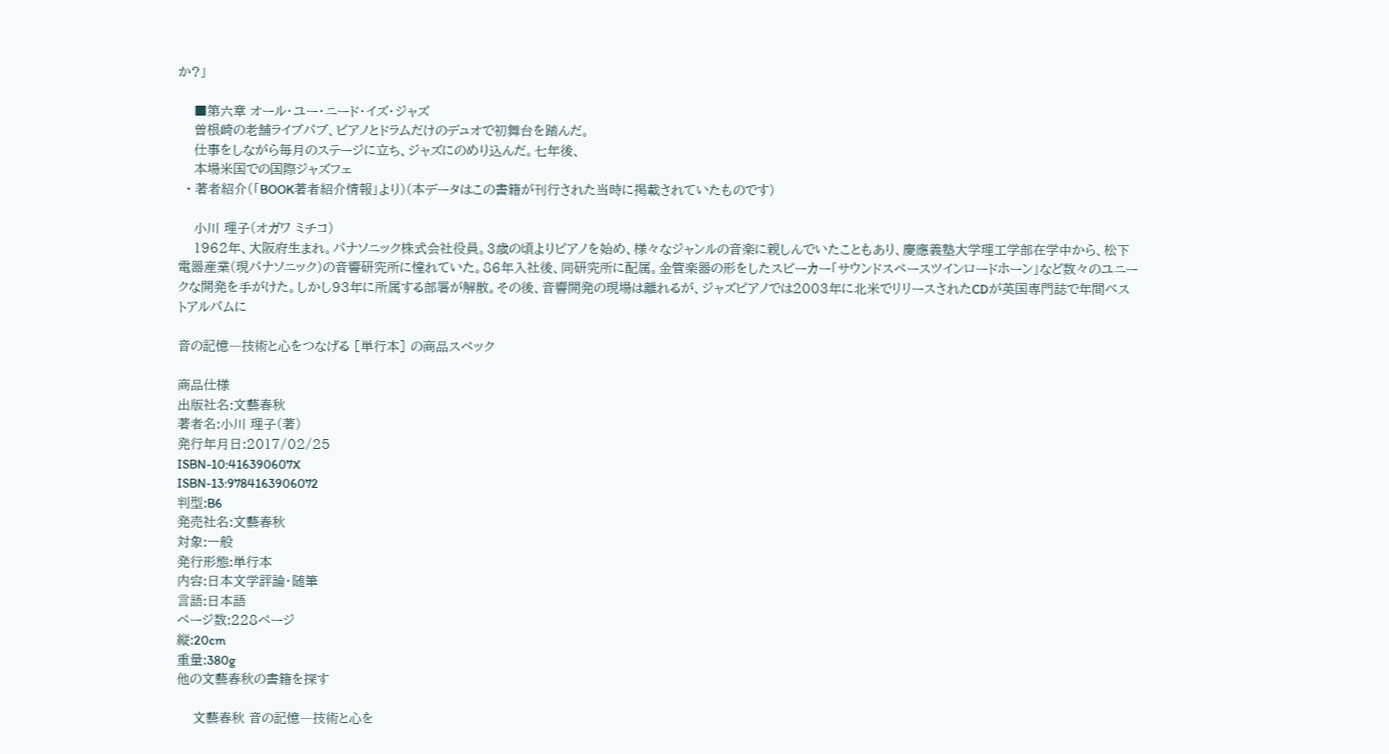か?」

    ■第六章 オール・ユー・ニード・イズ・ジャズ
    曽根崎の老舗ライブパブ、ピアノとドラムだけのデュオで初舞台を踏んだ。
    仕事をしながら毎月のステージに立ち、ジャズにのめり込んだ。七年後、
    本場米国での国際ジャズフェ
  • 著者紹介(「BOOK著者紹介情報」より)(本データはこの書籍が刊行された当時に掲載されていたものです)

    小川 理子(オガワ ミチコ)
    1962年、大阪府生まれ。パナソニック株式会社役員。3歳の頃よりピアノを始め、様々なジャンルの音楽に親しんでいたこともあり、慶應義塾大学理工学部在学中から、松下電器産業(現パナソニック)の音響研究所に憧れていた。86年入社後、同研究所に配属。金管楽器の形をしたスピーカー「サウンドスペースツインロードホーン」など数々のユニークな開発を手がけた。しかし93年に所属する部署が解散。その後、音響開発の現場は離れるが、ジャズピアノでは2003年に北米でリリースされたCDが英国専門誌で年間ベストアルバムに

音の記憶―技術と心をつなげる [単行本] の商品スペック

商品仕様
出版社名:文藝春秋
著者名:小川 理子(著)
発行年月日:2017/02/25
ISBN-10:416390607X
ISBN-13:9784163906072
判型:B6
発売社名:文藝春秋
対象:一般
発行形態:単行本
内容:日本文学評論・随筆
言語:日本語
ページ数:228ページ
縦:20cm
重量:380g
他の文藝春秋の書籍を探す

    文藝春秋 音の記憶―技術と心を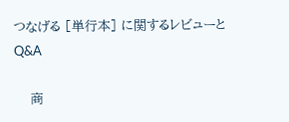つなげる [単行本] に関するレビューとQ&A

    商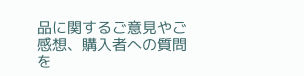品に関するご意見やご感想、購入者への質問を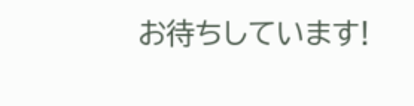お待ちしています!